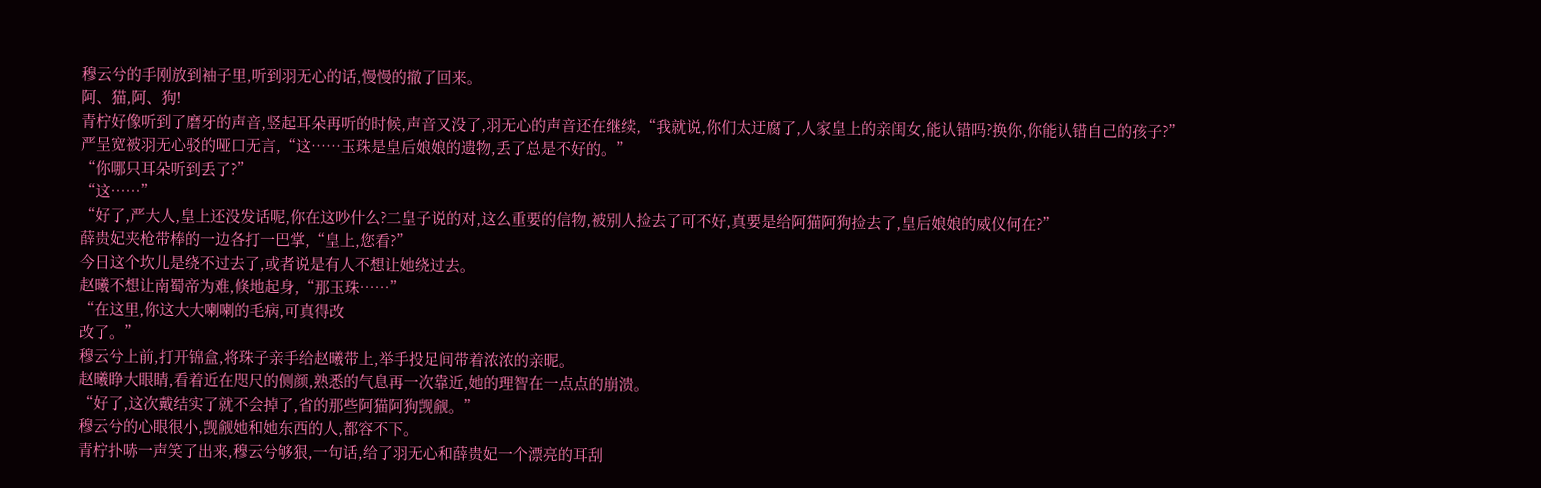穆云兮的手刚放到袖子里,听到羽无心的话,慢慢的撤了回来。
阿、猫,阿、狗!
青柠好像听到了磨牙的声音,竖起耳朵再听的时候,声音又没了,羽无心的声音还在继续,“我就说,你们太迂腐了,人家皇上的亲闺女,能认错吗?换你,你能认错自己的孩子?”
严呈宽被羽无心驳的哑口无言,“这……玉珠是皇后娘娘的遗物,丢了总是不好的。”
“你哪只耳朵听到丢了?”
“这……”
“好了,严大人,皇上还没发话呢,你在这吵什么?二皇子说的对,这么重要的信物,被别人捡去了可不好,真要是给阿猫阿狗捡去了,皇后娘娘的威仪何在?”
薛贵妃夹枪带棒的一边各打一巴掌,“皇上,您看?”
今日这个坎儿是绕不过去了,或者说是有人不想让她绕过去。
赵曦不想让南蜀帝为难,倏地起身,“那玉珠……”
“在这里,你这大大喇喇的毛病,可真得改
改了。”
穆云兮上前,打开锦盒,将珠子亲手给赵曦带上,举手投足间带着浓浓的亲昵。
赵曦睁大眼睛,看着近在咫尺的侧颜,熟悉的气息再一次靠近,她的理智在一点点的崩溃。
“好了,这次戴结实了就不会掉了,省的那些阿猫阿狗觊觎。”
穆云兮的心眼很小,觊觎她和她东西的人,都容不下。
青柠扑哧一声笑了出来,穆云兮够狠,一句话,给了羽无心和薛贵妃一个漂亮的耳刮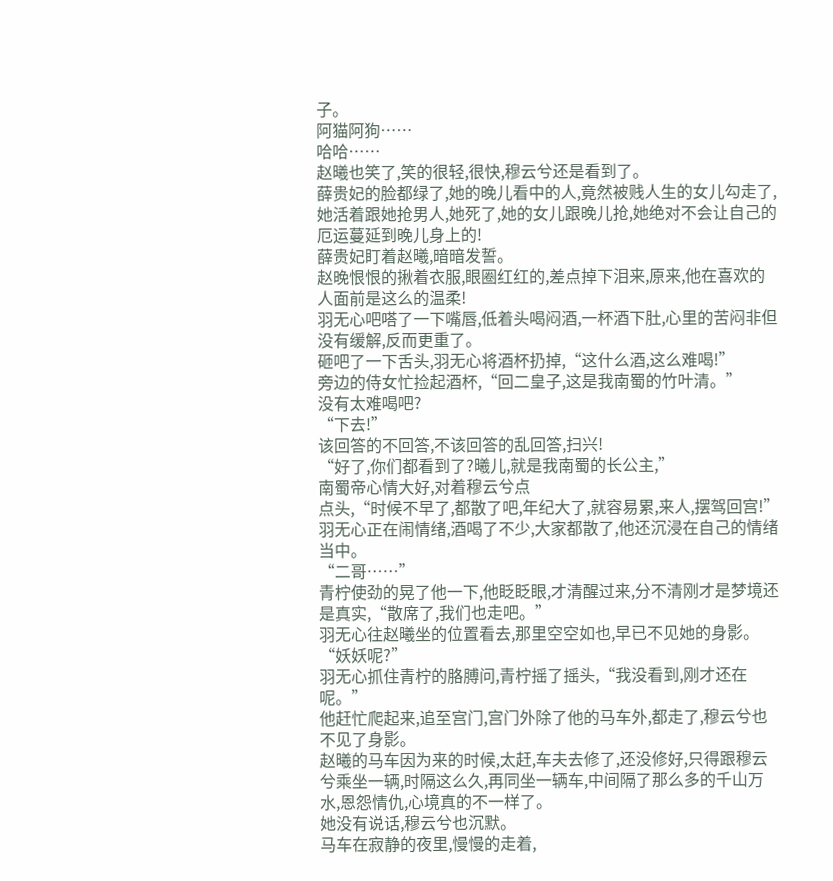子。
阿猫阿狗……
哈哈……
赵曦也笑了,笑的很轻,很快,穆云兮还是看到了。
薛贵妃的脸都绿了,她的晚儿看中的人,竟然被贱人生的女儿勾走了,她活着跟她抢男人,她死了,她的女儿跟晚儿抢,她绝对不会让自己的厄运蔓延到晚儿身上的!
薛贵妃盯着赵曦,暗暗发誓。
赵晚恨恨的揪着衣服,眼圈红红的,差点掉下泪来,原来,他在喜欢的人面前是这么的温柔!
羽无心吧嗒了一下嘴唇,低着头喝闷酒,一杯酒下肚,心里的苦闷非但没有缓解,反而更重了。
砸吧了一下舌头,羽无心将酒杯扔掉,“这什么酒,这么难喝!”
旁边的侍女忙捡起酒杯,“回二皇子,这是我南蜀的竹叶清。”
没有太难喝吧?
“下去!”
该回答的不回答,不该回答的乱回答,扫兴!
“好了,你们都看到了?曦儿,就是我南蜀的长公主,”
南蜀帝心情大好,对着穆云兮点
点头,“时候不早了,都散了吧,年纪大了,就容易累,来人,摆驾回宫!”
羽无心正在闹情绪,酒喝了不少,大家都散了,他还沉浸在自己的情绪当中。
“二哥……”
青柠使劲的晃了他一下,他眨眨眼,才清醒过来,分不清刚才是梦境还是真实,“散席了,我们也走吧。”
羽无心往赵曦坐的位置看去,那里空空如也,早已不见她的身影。
“妖妖呢?”
羽无心抓住青柠的胳膊问,青柠摇了摇头,“我没看到,刚才还在呢。”
他赶忙爬起来,追至宫门,宫门外除了他的马车外,都走了,穆云兮也不见了身影。
赵曦的马车因为来的时候,太赶,车夫去修了,还没修好,只得跟穆云兮乘坐一辆,时隔这么久,再同坐一辆车,中间隔了那么多的千山万水,恩怨情仇,心境真的不一样了。
她没有说话,穆云兮也沉默。
马车在寂静的夜里,慢慢的走着,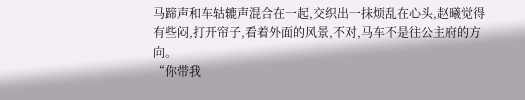马蹄声和车轱辘声混合在一起,交织出一抹烦乱在心头,赵曦觉得有些闷,打开帘子,看着外面的风景,不对,马车不是往公主府的方向。
“你带我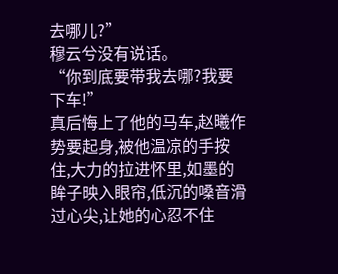去哪儿?”
穆云兮没有说话。
“你到底要带我去哪?我要下车!”
真后悔上了他的马车,赵曦作势要起身,被他温凉的手按住,大力的拉进怀里,如墨的眸子映入眼帘,低沉的嗓音滑过心尖,让她的心忍不住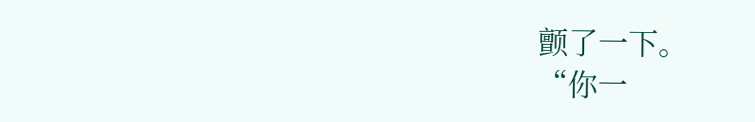颤了一下。
“你一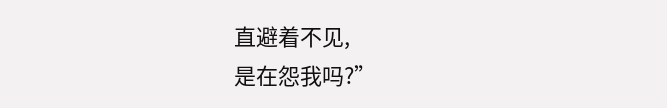直避着不见,
是在怨我吗?”